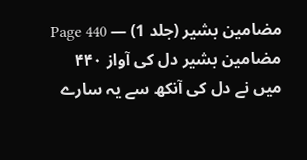مضامین بشیر (جلد 1) — Page 440
مضامین بشیر دل کی آواز ۴۴۰ میں نے دل کی آنکھ سے یہ سارے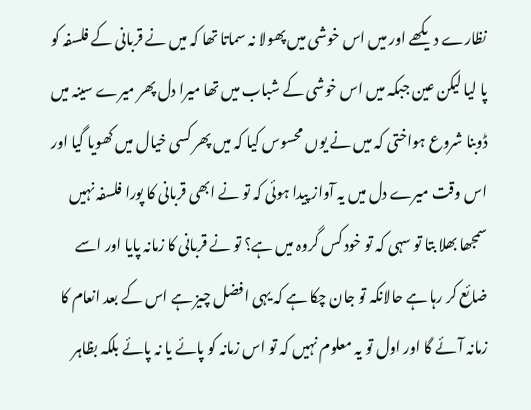نظارے دیکھے اور میں اس خوشی میں پھولا نہ سماتا تھا کہ میں نے قربانی کے فلسفہ کو پا لیا لیکن عین جبکہ میں اس خوشی کے شباب میں تھا میرا دل پھر میرے سینہ میں ڈوبنا شروع ہواختی کہ میں نے یوں محسوس کیا کہ میں پھر کسی خیال میں کھویا گیا اور اس وقت میرے دل میں یہ آواز پیدا ہوئی کہ تو نے ابھی قربانی کا پورا فلسفہ نہیں سمجھا بھلا بتا تو سہی کہ تو خود کس گروہ میں ہے؟ تو نے قربانی کا زمانہ پایا اور اسے ضائع کر رہا ہے حالانکہ تو جان چکا ہے کہ یہی افضل چیز ہے اس کے بعد انعام کا زمانہ آئے گا اور اول تو یہ معلوم نہیں کہ تو اس زمانہ کو پائے یا نہ پائے بلکہ بظاہر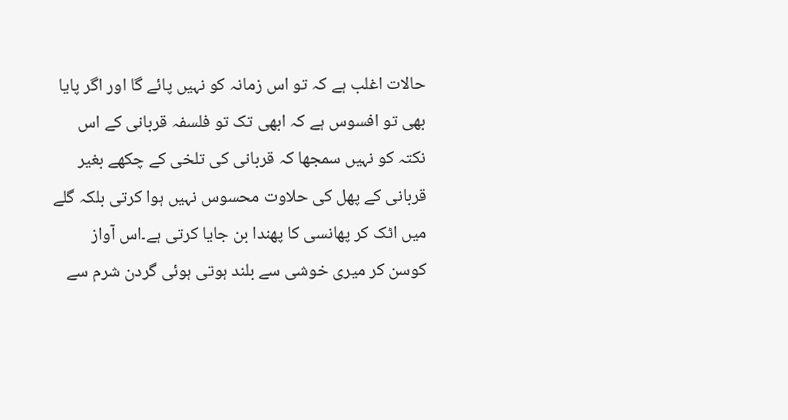حالات اغلب ہے کہ تو اس زمانہ کو نہیں پائے گا اور اگر پایا بھی تو افسوس ہے کہ ابھی تک تو فلسفہ قربانی کے اس نکتہ کو نہیں سمجھا کہ قربانی کی تلخی کے چکھے بغیر قربانی کے پھل کی حلاوت محسوس نہیں ہوا کرتی بلکہ گلے میں اٹک کر پھانسی کا پھندا بن جایا کرتی ہے۔اس آواز کوسن کر میری خوشی سے بلند ہوتی ہوئی گردن شرم سے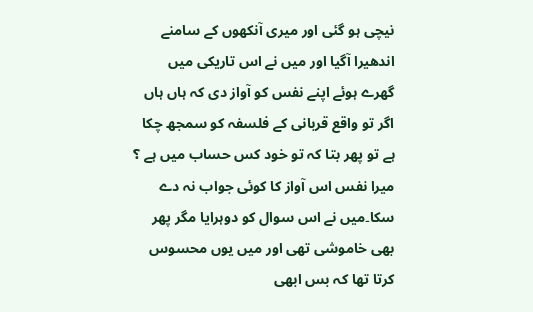نیچی ہو گئی اور میری آنکھوں کے سامنے اندھیرا آگیا اور میں نے اس تاریکی میں گھرے ہوئے اپنے نفس کو آواز دی کہ ہاں ہاں اگر تو واقع قربانی کے فلسفہ کو سمجھ چکا ہے تو پھر بتا کہ تو خود کس حساب میں ہے ؟ میرا نفس اس آواز کا کوئی جواب نہ دے سکا۔میں نے اس سوال کو دوہرایا مگر پھر بھی خاموشی تھی اور میں یوں محسوس کرتا تھا کہ بس ابھی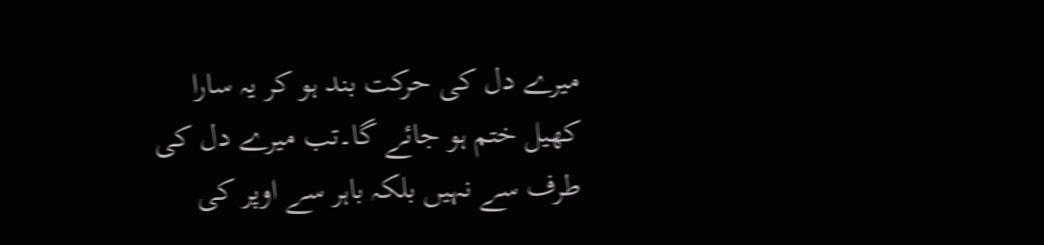میرے دل کی حرکت بند ہو کر یہ سارا کھیل ختم ہو جائے گا۔تب میرے دل کی طرف سے نہیں بلکہ باہر سے اوپر کی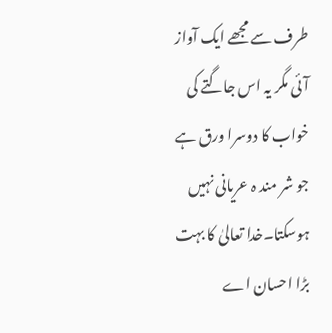طرف سے مجھے ایک آواز آئی مگر یہ اس جاگتے کی خواب کا دوسرا ورق ہے جو شر مند ہ عریانی نہیں ہوسکتا۔خدا تعالیٰ کا بہت بڑا احسان اے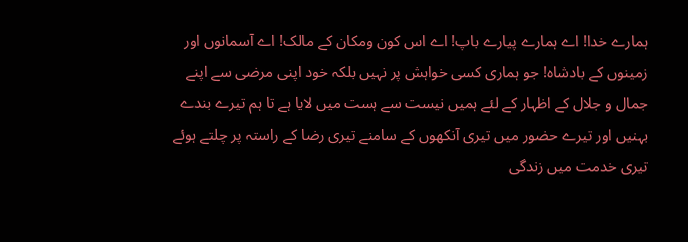ہمارے خدا! اے ہمارے پیارے باپ! اے اس کون ومکان کے مالک! اے آسمانوں اور زمینوں کے بادشاہ! جو ہماری کسی خواہش پر نہیں بلکہ خود اپنی مرضی سے اپنے جمال و جلال کے اظہار کے لئے ہمیں نیست سے ہست میں لایا ہے تا ہم تیرے بندے بہنیں اور تیرے حضور میں تیری آنکھوں کے سامنے تیری رضا کے راستہ پر چلتے ہوئے تیری خدمت میں زندگی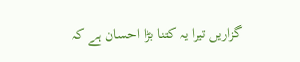گزاریں تیرا یہ کتنا بڑا احسان ہے کہ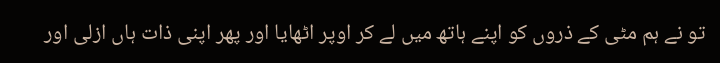تو نے ہم مٹی کے ذروں کو اپنے ہاتھ میں لے کر اوپر اٹھایا اور پھر اپنی ذات ہاں ازلی اور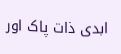ابدی ذات پاک اور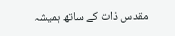مقدس ذات کے ساتھ ہمیشہ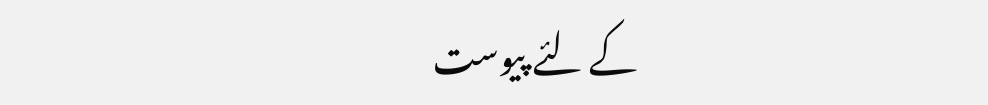کے لئے پیوست